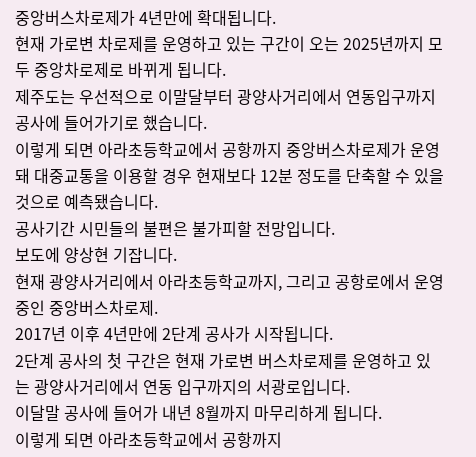중앙버스차로제가 4년만에 확대됩니다.
현재 가로변 차로제를 운영하고 있는 구간이 오는 2025년까지 모두 중앙차로제로 바뀌게 됩니다.
제주도는 우선적으로 이말달부터 광양사거리에서 연동입구까지 공사에 들어가기로 했습니다.
이렇게 되면 아라초등학교에서 공항까지 중앙버스차로제가 운영돼 대중교통을 이용할 경우 현재보다 12분 정도를 단축할 수 있을 것으로 예측됐습니다.
공사기간 시민들의 불편은 불가피할 전망입니다.
보도에 양상현 기잡니다.
현재 광양사거리에서 아라초등학교까지, 그리고 공항로에서 운영중인 중앙버스차로제.
2017년 이후 4년만에 2단계 공사가 시작됩니다.
2단계 공사의 첫 구간은 현재 가로변 버스차로제를 운영하고 있는 광양사거리에서 연동 입구까지의 서광로입니다.
이달말 공사에 들어가 내년 8월까지 마무리하게 됩니다.
이렇게 되면 아라초등학교에서 공항까지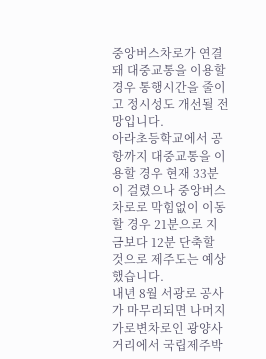중앙버스차로가 연결돼 대중교통을 이용할 경우 통행시간을 줄이고 정시성도 개선될 전망입니다.
아라초등학교에서 공항까지 대중교통을 이용할 경우 현재 33분이 걸렸으나 중앙버스차로로 막힘없이 이동할 경우 21분으로 지금보다 12분 단축할 것으로 제주도는 예상했습니다.
내년 8월 서광로 공사가 마무리되면 나머지 가로변차로인 광양사거리에서 국립제주박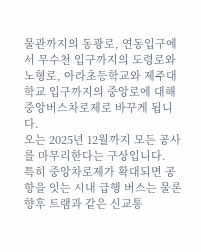물관까지의 동광로, 연동입구에서 무수천 입구까지의 도령로와 노형로, 아라초등학교와 제주대학교 입구까지의 중앙로에 대해 중앙버스차로제로 바꾸게 됩니다.
오는 2025년 12월까지 모든 공사를 마무리한다는 구상입니다.
특히 중앙차로제가 확대되면 공항을 잇는 시내 급행 버스는 물론 향후 트램과 같은 신교통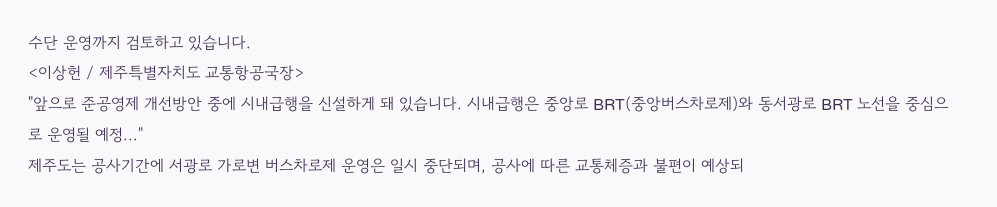수단 운영까지 검토하고 있습니다.
<이상헌 / 제주특별자치도 교통항공국장>
"앞으로 준공영제 개선방안 중에 시내급행을 신설하게 돼 있습니다. 시내급행은 중앙로 BRT(중앙버스차로제)와 동서광로 BRT 노선을 중심으로 운영될 예정..."
제주도는 공사기간에 서광로 가로변 버스차로제 운영은 일시 중단되며, 공사에 따른 교통체증과 불편이 예상되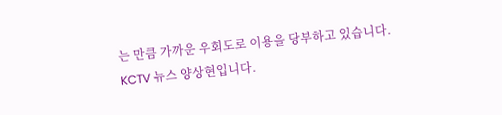는 만큼 가까운 우회도로 이용을 당부하고 있습니다.
KCTV 뉴스 양상현입니다.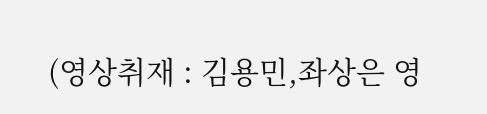(영상취재 : 김용민,좌상은 영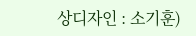상디자인 : 소기훈)